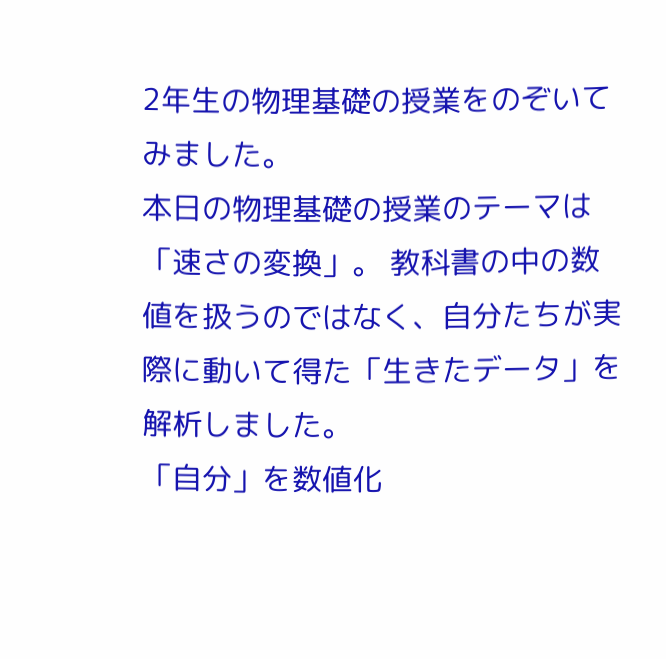2年生の物理基礎の授業をのぞいてみました。
本日の物理基礎の授業のテーマは「速さの変換」。 教科書の中の数値を扱うのではなく、自分たちが実際に動いて得た「生きたデータ」を解析しました。
「自分」を数値化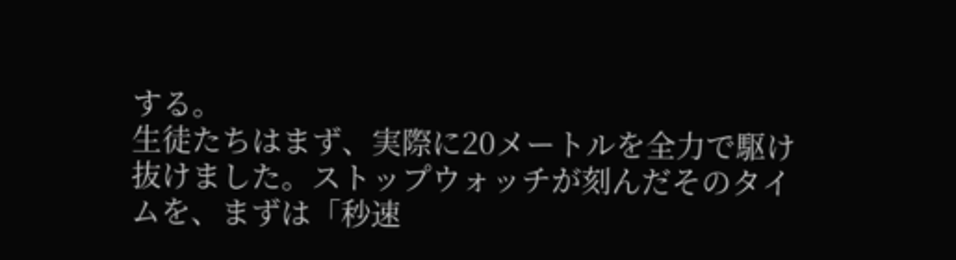する。
生徒たちはまず、実際に20メートルを全力で駆け抜けました。ストップウォッチが刻んだそのタイムを、まずは「秒速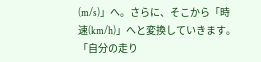(m/s)」へ。さらに、そこから「時速(km/h)」へと変換していきます。
「自分の走り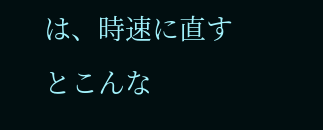は、時速に直すとこんな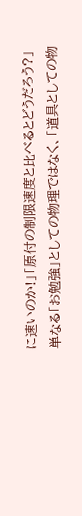に速いのか!」「原付の制限速度と比べるとどうだろう?」
単なる「お勉強」としての物理ではなく、「道具としての物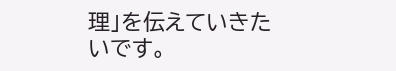理」を伝えていきたいです。